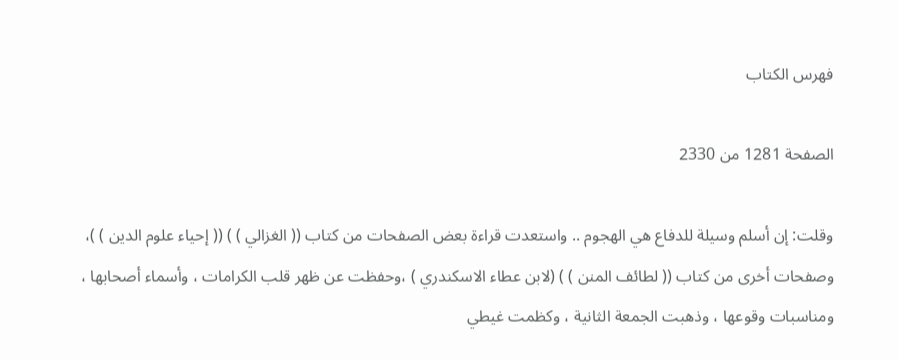فهرس الكتاب

الصفحة 1281 من 2330

وقلت: إن أسلم وسيلة للدفاع هي الهجوم .. واستعدت قراءة بعض الصفحات من كتاب (( الغزالي ) ) (( إحياء علوم الدين ) )، وصفحات أخرى من كتاب (( لطائف المنن ) ) (لابن عطاء الاسكندري ) ،وحفظت عن ظهر قلب الكرامات ، وأسماء أصحابها ، ومناسبات وقوعها ، وذهبت الجمعة الثانية ، وكظمت غيطي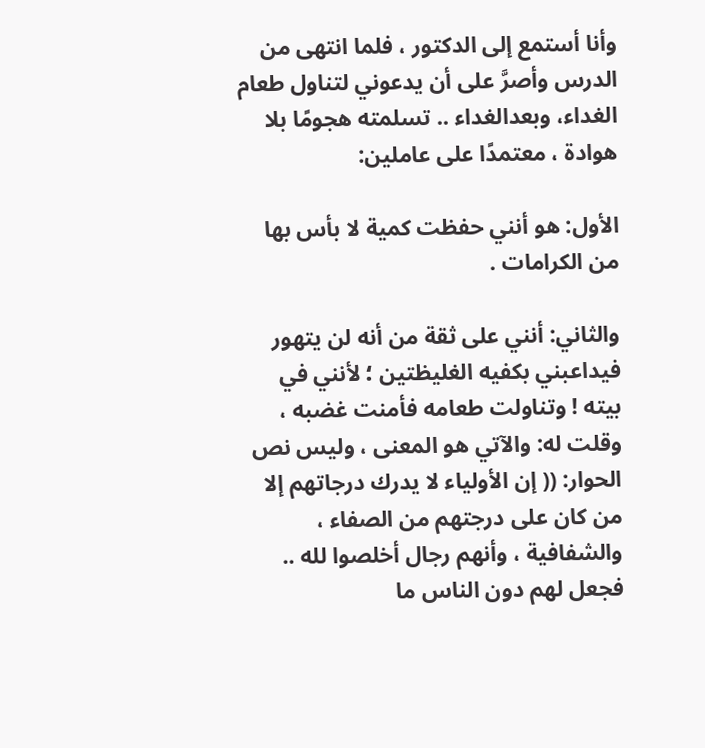وأنا أستمع إلى الدكتور ، فلما انتهى من الدرس وأصرَّ على أن يدعوني لتناول طعام الغداء، وبعدالغداء .. تسلمته هجومًا بلا هوادة ، معتمدًا على عاملين:

الأول: هو أنني حفظت كمية لا بأس بها من الكرامات .

والثاني: أنني على ثقة من أنه لن يتهور فيداعبني بكفيه الغليظتين ؛ لأنني في بيته ! وتناولت طعامه فأمنت غضبه ، وقلت له: والآتي هو المعنى ، وليس نص الحوار: (( إن الأولياء لا يدرك درجاتهم إلا من كان على درجتهم من الصفاء ، والشفافية ، وأنهم رجال أخلصوا لله .. فجعل لهم دون الناس ما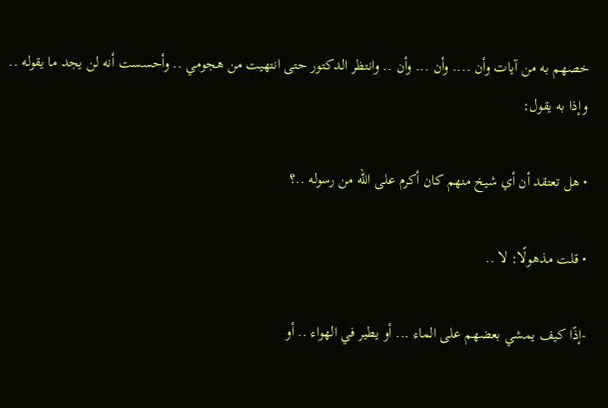خصهم به من آيات وأن .... وأن ... وأن .. وانتظر الدكتور حتى انتهيت من هجومي .. وأحسست أنه لن يجد ما يقوله .. وإذا به يقول:

• هل تعتقد أن أي شيخ منهم كان أكرم على الله من رسوله ..؟

• قلت مذهولًا: لا ..

-إذًا كيف يمشي بعضهم على الماء ... أو يطير في الهواء .. أو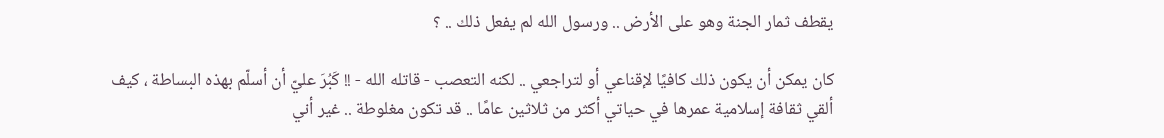يقطف ثمار الجنة وهو على الأرض .. ورسول الله لم يفعل ذلك .. ؟

كان يمكن أن يكون ذلك كافيًا لإقناعي أو لتراجعي .. لكنه التعصب - قاتله الله - !! كَبُرَ عليّ أن أسلّم بهذه البساطة ، كيف ألقي ثقافة إسلامية عمرها في حياتي أكثر من ثلاثين عامًا .. قد تكون مغلوطة .. غير أني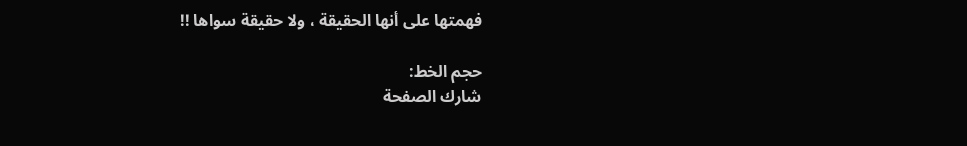فهمتها على أنها الحقيقة ، ولا حقيقة سواها !!

حجم الخط:
شارك الصفحة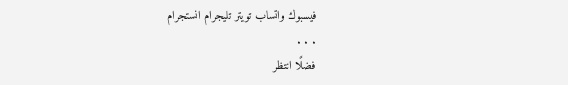فيسبوك واتساب تويتر تليجرام انستجرام
. . .
فضلًا انتظر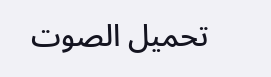تحميل الصوت